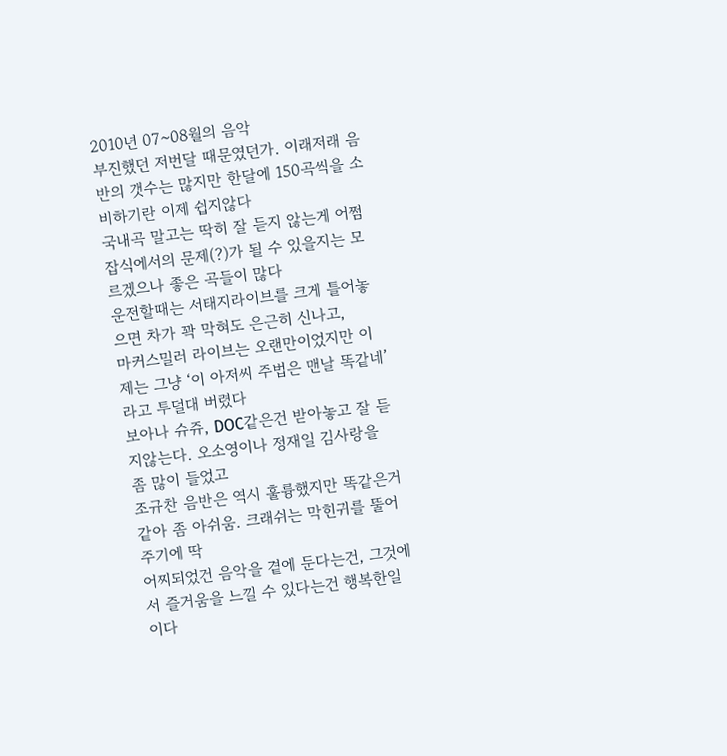2010년 07~08월의 음악
부진했던 저번달 때문였던가. 이래저래 음반의 갯수는 많지만 한달에 150곡씩을 소비하기란 이제 쉽지않다
국내곡 말고는 딱히 잘 듣지 않는게 어쩜 잡식에서의 문제(?)가 될 수 있을지는 모르겠으나 좋은 곡들이 많다
운전할때는 서태지라이브를 크게 틀어놓으면 차가 꽉 막혀도 은근히 신나고,
마커스밀러 라이브는 오랜만이었지만 이제는 그냥 ‘이 아저씨 주법은 맨날 똑같네’ 라고 투덜대 버렸다
보아나 슈쥬, DOC같은건 받아놓고 잘 듣지않는다. 오소영이나 정재일 김사랑을 좀 많이 들었고
조규찬 음반은 역시 훌륭했지만 똑같은거 같아 좀 아쉬움. 크래쉬는 막힌귀를 뚤어주기에 딱
어찌되었건 음악을 곁에 둔다는건, 그것에서 즐거움을 느낄 수 있다는건 행복한일이다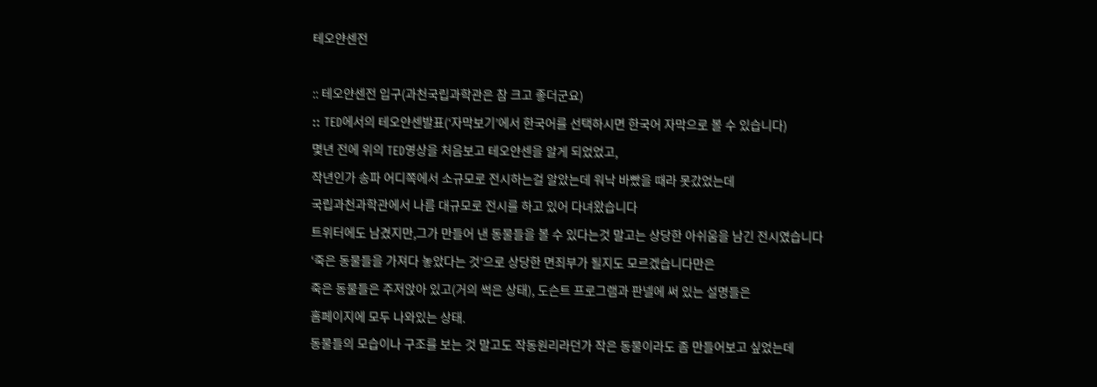테오얀센전

:: 테오얀센전 입구(과천국립과학관은 참 크고 좋더군요)
:: TED에서의 테오얀센발표(‘자막보기’에서 한국어를 선택하시면 한국어 자막으로 볼 수 있습니다)
몇년 전에 위의 TED영상을 처음보고 테오얀센을 알게 되었었고,
작년인가 송파 어디쪽에서 소규모로 전시하는걸 알았는데 워낙 바빴을 때라 못갔었는데
국립과천과학관에서 나름 대규모로 전시를 하고 있어 다녀왔습니다
트위터에도 남겼지만,그가 만들어 낸 동물들을 볼 수 있다는것 말고는 상당한 아쉬움을 남긴 전시였습니다
‘죽은 동물들을 가져다 놓았다는 것’으로 상당한 면죄부가 될지도 모르겠습니다만은
죽은 동물들은 주저앉아 있고(거의 썩은 상태), 도슨트 프로그램과 판넬에 써 있는 설명들은
홈페이지에 모두 나와있는 상태.
동물들의 모습이나 구조를 보는 것 말고도 작동원리라던가 작은 동물이라도 좀 만들어보고 싶었는데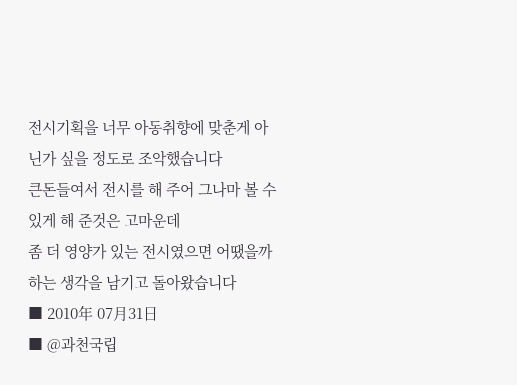전시기획을 너무 아동취향에 맞춘게 아닌가 싶을 정도로 조악했습니다
큰돈들여서 전시를 해 주어 그나마 볼 수 있게 해 준것은 고마운데
좀 더 영양가 있는 전시였으면 어땠을까 하는 생각을 남기고 돌아왔습니다
■ 2010年 07月31日
■ @과천국립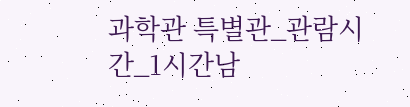과학관 특별관_관람시간_1시간남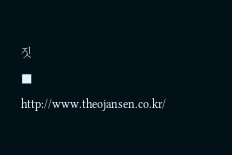짓
■ http://www.theojansen.co.kr/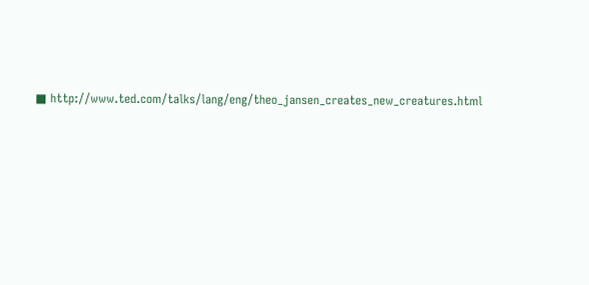■ http://www.ted.com/talks/lang/eng/theo_jansen_creates_new_creatures.html